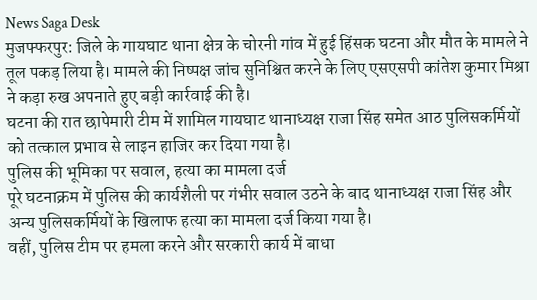News Saga Desk
मुजफ्फरपुर: जिले के गायघाट थाना क्षेत्र के चोरनी गांव में हुई हिंसक घटना और मौत के मामले ने तूल पकड़ लिया है। मामले की निष्पक्ष जांच सुनिश्चित करने के लिए एसएसपी कांतेश कुमार मिश्रा ने कड़ा रुख अपनाते हुए बड़ी कार्रवाई की है।
घटना की रात छापेमारी टीम में शामिल गायघाट थानाध्यक्ष राजा सिंह समेत आठ पुलिसकर्मियों को तत्काल प्रभाव से लाइन हाजिर कर दिया गया है।
पुलिस की भूमिका पर सवाल, हत्या का मामला दर्ज
पूरे घटनाक्रम में पुलिस की कार्यशैली पर गंभीर सवाल उठने के बाद थानाध्यक्ष राजा सिंह और अन्य पुलिसकर्मियों के खिलाफ हत्या का मामला दर्ज किया गया है।
वहीं, पुलिस टीम पर हमला करने और सरकारी कार्य में बाधा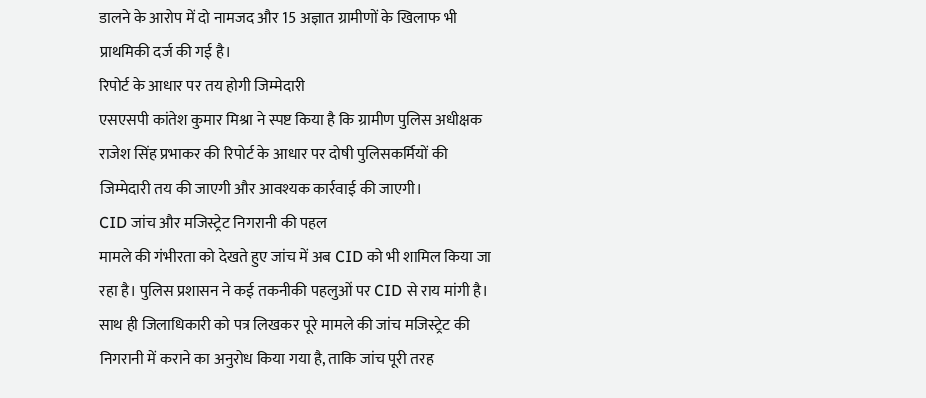डालने के आरोप में दो नामजद और 15 अज्ञात ग्रामीणों के खिलाफ भी प्राथमिकी दर्ज की गई है।
रिपोर्ट के आधार पर तय होगी जिम्मेदारी
एसएसपी कांतेश कुमार मिश्रा ने स्पष्ट किया है कि ग्रामीण पुलिस अधीक्षक राजेश सिंह प्रभाकर की रिपोर्ट के आधार पर दोषी पुलिसकर्मियों की जिम्मेदारी तय की जाएगी और आवश्यक कार्रवाई की जाएगी।
CID जांच और मजिस्ट्रेट निगरानी की पहल
मामले की गंभीरता को देखते हुए जांच में अब CID को भी शामिल किया जा रहा है। पुलिस प्रशासन ने कई तकनीकी पहलुओं पर CID से राय मांगी है।
साथ ही जिलाधिकारी को पत्र लिखकर पूरे मामले की जांच मजिस्ट्रेट की निगरानी में कराने का अनुरोध किया गया है, ताकि जांच पूरी तरह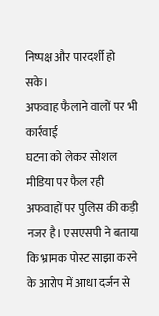निष्पक्ष और पारदर्शी हो सके।
अफवाह फैलाने वालों पर भी कार्रवाई
घटना को लेकर सोशल मीडिया पर फैल रही अफवाहों पर पुलिस की कड़ी नजर है। एसएसपी ने बताया कि भ्रामक पोस्ट साझा करने के आरोप में आधा दर्जन से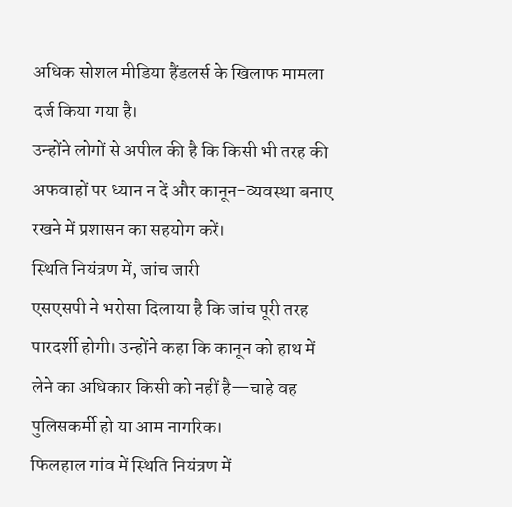अधिक सोशल मीडिया हैंडलर्स के खिलाफ मामला दर्ज किया गया है।
उन्होंने लोगों से अपील की है कि किसी भी तरह की अफवाहों पर ध्यान न दें और कानून-व्यवस्था बनाए रखने में प्रशासन का सहयोग करें।
स्थिति नियंत्रण में, जांच जारी
एसएसपी ने भरोसा दिलाया है कि जांच पूरी तरह पारदर्शी होगी। उन्होंने कहा कि कानून को हाथ में लेने का अधिकार किसी को नहीं है—चाहे वह पुलिसकर्मी हो या आम नागरिक।
फिलहाल गांव में स्थिति नियंत्रण में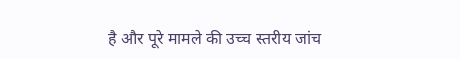है और पूरे मामले की उच्च स्तरीय जांच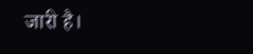जारी है।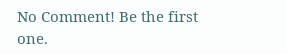No Comment! Be the first one.